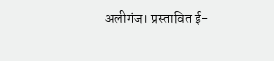अलीगंज। प्रस्तावित ई-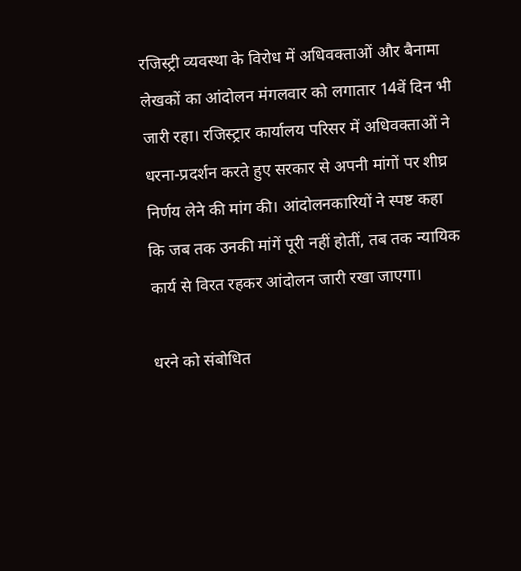रजिस्ट्री व्यवस्था के विरोध में अधिवक्ताओं और बैनामा लेखकों का आंदोलन मंगलवार को लगातार 14वें दिन भी जारी रहा। रजिस्ट्रार कार्यालय परिसर में अधिवक्ताओं ने धरना-प्रदर्शन करते हुए सरकार से अपनी मांगों पर शीघ्र निर्णय लेने की मांग की। आंदोलनकारियों ने स्पष्ट कहा कि जब तक उनकी मांगें पूरी नहीं होतीं, तब तक न्यायिक कार्य से विरत रहकर आंदोलन जारी रखा जाएगा।

धरने को संबोधित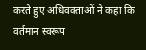करते हुए अधिवक्ताओं ने कहा कि वर्तमान स्वरूप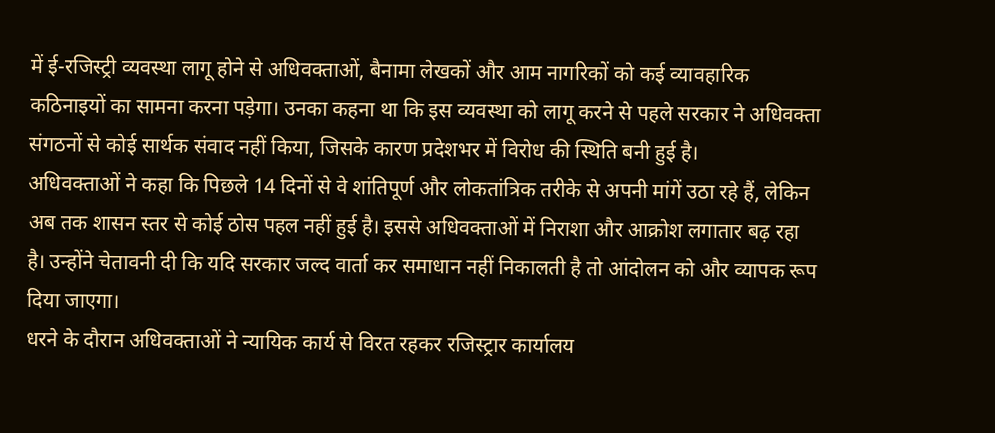में ई-रजिस्ट्री व्यवस्था लागू होने से अधिवक्ताओं, बैनामा लेखकों और आम नागरिकों को कई व्यावहारिक कठिनाइयों का सामना करना पड़ेगा। उनका कहना था कि इस व्यवस्था को लागू करने से पहले सरकार ने अधिवक्ता संगठनों से कोई सार्थक संवाद नहीं किया, जिसके कारण प्रदेशभर में विरोध की स्थिति बनी हुई है।
अधिवक्ताओं ने कहा कि पिछले 14 दिनों से वे शांतिपूर्ण और लोकतांत्रिक तरीके से अपनी मांगें उठा रहे हैं, लेकिन अब तक शासन स्तर से कोई ठोस पहल नहीं हुई है। इससे अधिवक्ताओं में निराशा और आक्रोश लगातार बढ़ रहा है। उन्होंने चेतावनी दी कि यदि सरकार जल्द वार्ता कर समाधान नहीं निकालती है तो आंदोलन को और व्यापक रूप दिया जाएगा।
धरने के दौरान अधिवक्ताओं ने न्यायिक कार्य से विरत रहकर रजिस्ट्रार कार्यालय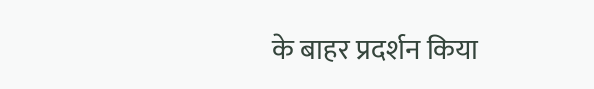के बाहर प्रदर्शन किया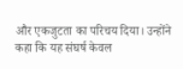और एकजुटता का परिचय दिया। उन्होंने कहा कि यह संघर्ष केवल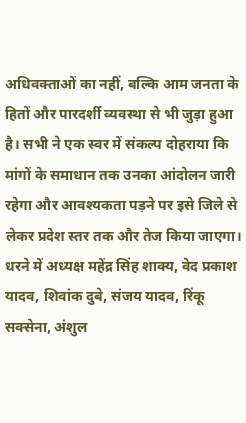अधिवक्ताओं का नहीं, बल्कि आम जनता के हितों और पारदर्शी व्यवस्था से भी जुड़ा हुआ है। सभी ने एक स्वर में संकल्प दोहराया कि मांगों के समाधान तक उनका आंदोलन जारी रहेगा और आवश्यकता पड़ने पर इसे जिले से लेकर प्रदेश स्तर तक और तेज किया जाएगा।
धरने में अध्यक्ष महेंद्र सिंह शाक्य, वेद प्रकाश यादव, शिवांक दुबे, संजय यादव, रिंकू सक्सेना, अंशुल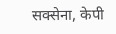सक्सेना, केपी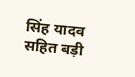सिंह यादव सहित बड़ी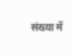संख्या में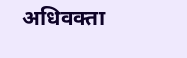अधिवक्ता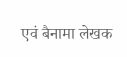एवं बैनामा लेखक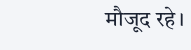मौजूद रहे।